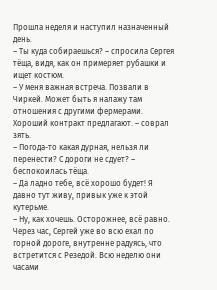Прошла неделя и наступил назначенный день.
– Ты куда собираешься? – спросила Сергея тёща, видя, как он примеряет рубашки и ищет костюм.
– У меня важная встреча. Позвали в Чиркей. Может быть я налажу там отношения с другими фермерами. Хороший контракт предлагают. – соврал зять.
– Погода-то какая дурная, нельзя ли перенести? С дороги не сдует? – беспокоилась тёща.
– Да ладно тебе, всё хорошо будет! Я давно тут живу, привык уже к этой кутерьме.
– Ну, как хочешь. Осторожнее, всё равно.
Через час, Сергей уже во всю ехал по горной дороге, внутренне радуясь, что встретится с Резедой. Всю неделю они часами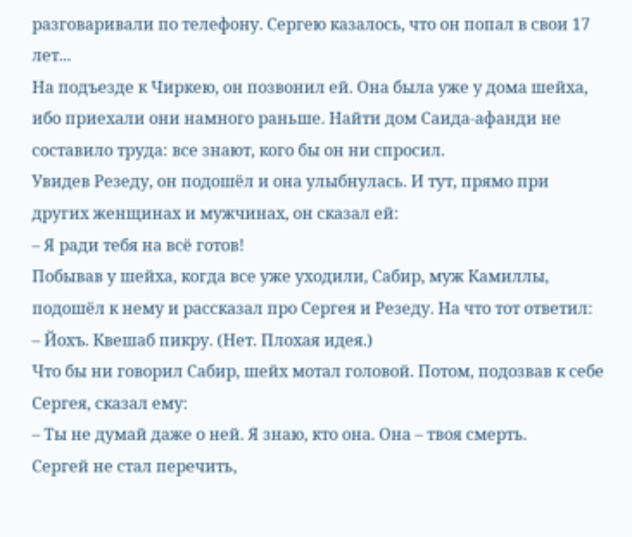разговаривали по телефону. Сергею казалось, что он попал в свои 17 лет...
На подъезде к Чиркею, он позвонил ей. Она была уже у дома шейха, ибо приехали они намного раньше. Найти дом Саида-афанди не составило труда: все знают, кого бы он ни спросил.
Увидев Резеду, он подошёл и она улыбнулась. И тут, прямо при других женщинах и мужчинах, он сказал ей:
– Я ради тебя на всё готов!
Побывав у шейха, когда все уже уходили, Сабир, муж Камиллы, подошёл к нему и рассказал про Сергея и Резеду. На что тот ответил:
– Йохъ. Квешаб пикру. (Нет. Плохая идея.)
Что бы ни говорил Сабир, шейх мотал головой. Потом, подозвав к себе Сергея, сказал ему:
– Ты не думай даже о ней. Я знаю, кто она. Она – твоя смерть.
Сергей не стал перечить,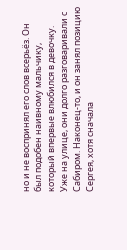но и не воспринял его слов всерьёз. Он был подобен наивному мальчику, который впервые влюбился в девочку.
Уже на улице, они долго разговаривали с Сабиром. Наконец-то, и он занял позицию Сергея, хотя сначала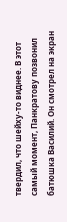твердил, что шейху-то виднее. В этот самый момент, Панкратову позвонил батюшка Василий. Он смотрел на экран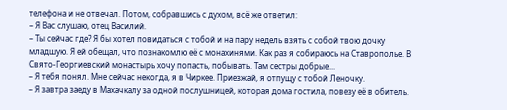телефона и не отвечал. Потом, собравшись с духом, всё же ответил:
– Я Вас слушаю, отец Василий.
– Ты сейчас где? Я бы хотел повидаться с тобой и на пару недель взять с собой твою дочку младшую. Я ей обещал, что познакомлю её с монахинями. Как раз я собираюсь на Ставрополье. В Свято-Георгиевский монастырь хочу попасть, побывать. Там сестры добрые...
– Я тебя понял. Мне сейчас некогда, я в Чиркее. Приезжай, я отпущу с тобой Леночку.
– Я завтра заеду в Махачкалу за одной послушницей, которая дома гостила, повезу её в обитель.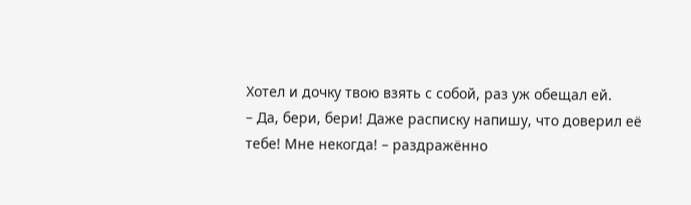Хотел и дочку твою взять с собой, раз уж обещал ей.
– Да, бери, бери! Даже расписку напишу, что доверил её тебе! Мне некогда! – раздражённо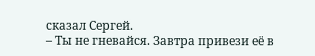сказал Сергей.
– Ты не гневайся. Завтра привези её в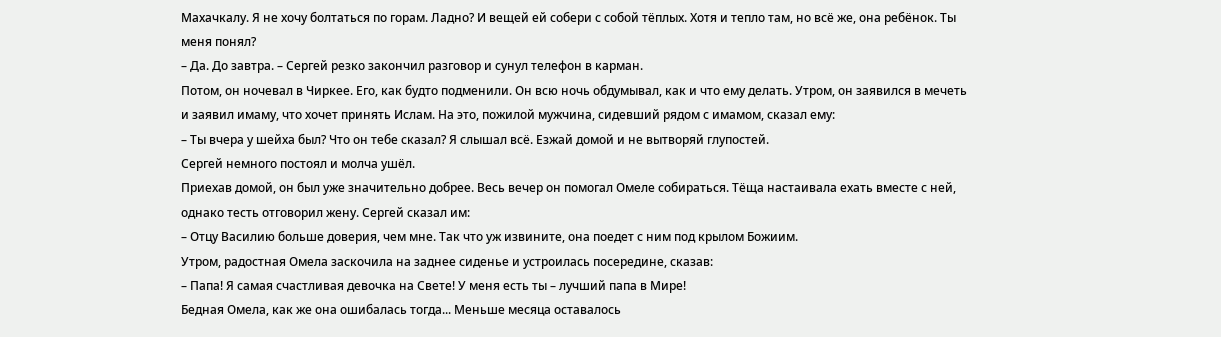Махачкалу. Я не хочу болтаться по горам. Ладно? И вещей ей собери с собой тёплых. Хотя и тепло там, но всё же, она ребёнок. Ты меня понял?
– Да. До завтра. – Сергей резко закончил разговор и сунул телефон в карман.
Потом, он ночевал в Чиркее. Его, как будто подменили. Он всю ночь обдумывал, как и что ему делать. Утром, он заявился в мечеть и заявил имаму, что хочет принять Ислам. На это, пожилой мужчина, сидевший рядом с имамом, сказал ему:
– Ты вчера у шейха был? Что он тебе сказал? Я слышал всё. Езжай домой и не вытворяй глупостей.
Сергей немного постоял и молча ушёл.
Приехав домой, он был уже значительно добрее. Весь вечер он помогал Омеле собираться. Тёща настаивала ехать вместе с ней, однако тесть отговорил жену. Сергей сказал им:
– Отцу Василию больше доверия, чем мне. Так что уж извините, она поедет с ним под крылом Божиим.
Утром, радостная Омела заскочила на заднее сиденье и устроилась посередине, сказав:
– Папа! Я самая счастливая девочка на Свете! У меня есть ты – лучший папа в Мире!
Бедная Омела, как же она ошибалась тогда... Меньше месяца оставалось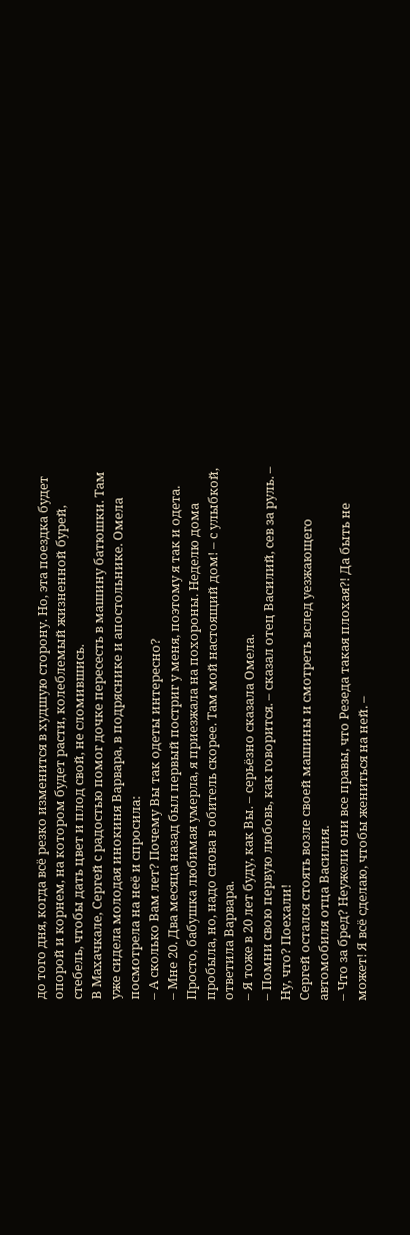до того дня, когда всё резко изменится в худшую сторону. Но, эта поездка будет опорой и корнем, на котором будет расти, колеблемый жизненной бурей, стебель, чтобы дать цвет и плод свой, не сломившись.
В Махачкале, Сергей с радостью помог дочке пересесть в машину батюшки. Там уже сидела молодая инокиня Варвара, в подряснике и апостольнике. Омела посмотрела на неё и спросила:
– А сколько Вам лет? Почему Вы так одеты интересно?
– Мне 20. Два месяца назад был первый постриг у меня, поэтому я так и одета. Просто, бабушка любимая умерла, я приезжала на похороны. Неделю дома пробыла, но, надо снова в обитель скорее. Там мой настоящий дом! – с улыбкой, ответила Варвара.
– Я тоже в 20 лет буду, как Вы. – серьёзно сказала Омела.
– Помни свою первую любовь, как говорится. – сказал отец Василий, сев за руль. – Ну, что? Поехали!
Сергей остался стоять возле своей машины и смотреть вслед уезжающего автомобиля отца Василия.
– Что за бред? Неужели они все правы, что Резеда такая плохая?! Да быть не может! Я всё сделаю, чтобы жениться на ней. –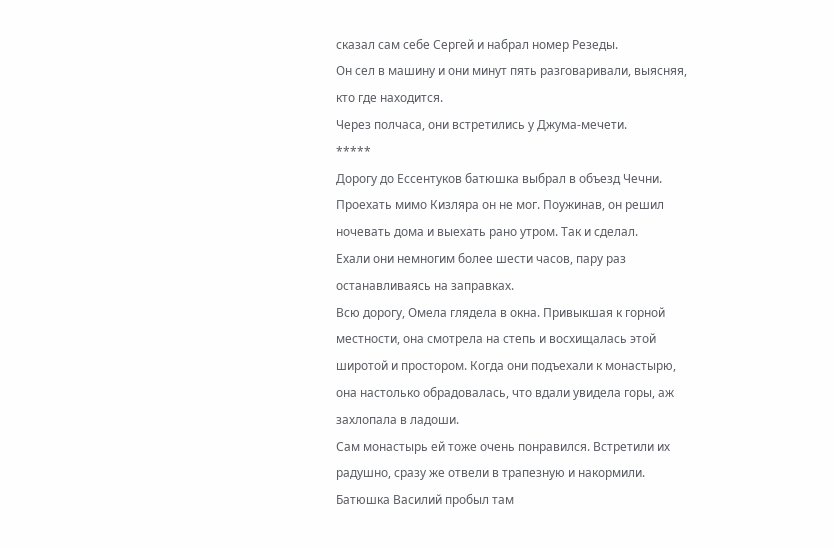сказал сам себе Сергей и набрал номер Резеды.
Он сел в машину и они минут пять разговаривали, выясняя, кто где находится.
Через полчаса, они встретились у Джума-мечети.
*****
Дорогу до Ессентуков батюшка выбрал в объезд Чечни. Проехать мимо Кизляра он не мог. Поужинав, он решил ночевать дома и выехать рано утром. Так и сделал.
Ехали они немногим более шести часов, пару раз останавливаясь на заправках.
Всю дорогу, Омела глядела в окна. Привыкшая к горной местности, она смотрела на степь и восхищалась этой широтой и простором. Когда они подъехали к монастырю, она настолько обрадовалась, что вдали увидела горы, аж захлопала в ладоши.
Сам монастырь ей тоже очень понравился. Встретили их радушно, сразу же отвели в трапезную и накормили.
Батюшка Василий пробыл там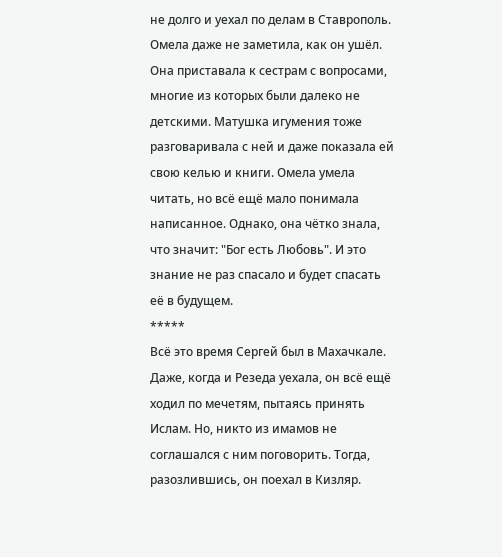не долго и уехал по делам в Ставрополь. Омела даже не заметила, как он ушёл. Она приставала к сестрам с вопросами, многие из которых были далеко не детскими. Матушка игумения тоже разговаривала с ней и даже показала ей свою келью и книги. Омела умела читать, но всё ещё мало понимала написанное. Однако, она чётко знала, что значит: "Бог есть Любовь". И это знание не раз спасало и будет спасать её в будущем.
*****
Всё это время Сергей был в Махачкале. Даже, когда и Резеда уехала, он всё ещё ходил по мечетям, пытаясь принять Ислам. Но, никто из имамов не соглашался с ним поговорить. Тогда, разозлившись, он поехал в Кизляр.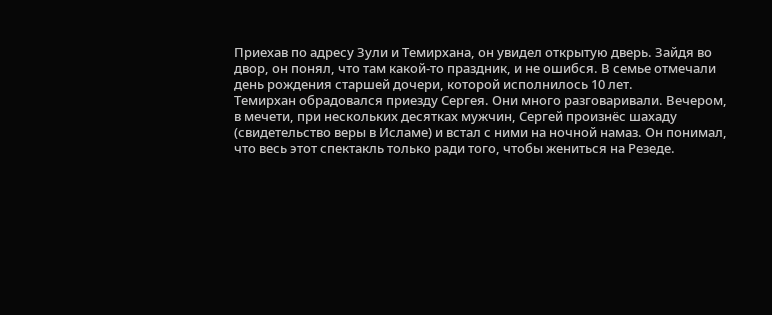Приехав по адресу Зули и Темирхана, он увидел открытую дверь. Зайдя во двор, он понял, что там какой-то праздник, и не ошибся. В семье отмечали день рождения старшей дочери, которой исполнилось 10 лет.
Темирхан обрадовался приезду Сергея. Они много разговаривали. Вечером, в мечети, при нескольких десятках мужчин, Сергей произнёс шахаду (свидетельство веры в Исламе) и встал с ними на ночной намаз. Он понимал, что весь этот спектакль только ради того, чтобы жениться на Резеде.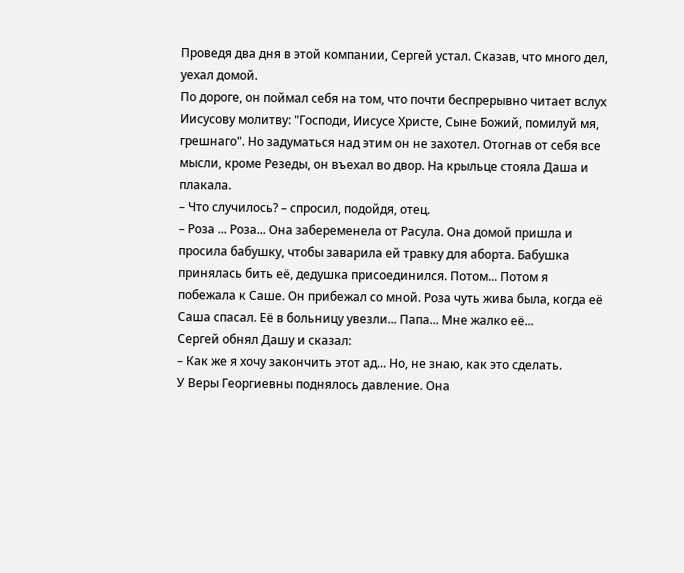Проведя два дня в этой компании, Сергей устал. Сказав, что много дел, уехал домой.
По дороге, он поймал себя на том, что почти беспрерывно читает вслух Иисусову молитву: "Господи, Иисусе Христе, Сыне Божий, помилуй мя, грешнаго". Но задуматься над этим он не захотел. Отогнав от себя все мысли, кроме Резеды, он въехал во двор. На крыльце стояла Даша и плакала.
– Что случилось? – спросил, подойдя, отец.
– Роза ... Роза... Она забеременела от Расула. Она домой пришла и просила бабушку, чтобы заварила ей травку для аборта. Бабушка принялась бить её, дедушка присоединился. Потом... Потом я побежала к Саше. Он прибежал со мной. Роза чуть жива была, когда её Саша спасал. Её в больницу увезли... Папа... Мне жалко её...
Сергей обнял Дашу и сказал:
– Как же я хочу закончить этот ад... Но, не знаю, как это сделать.
У Веры Георгиевны поднялось давление. Она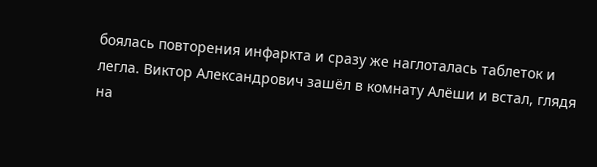боялась повторения инфаркта и сразу же наглоталась таблеток и легла. Виктор Александрович зашёл в комнату Алёши и встал, глядя на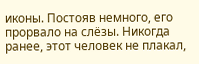иконы. Постояв немного, его прорвало на слёзы. Никогда ранее, этот человек не плакал,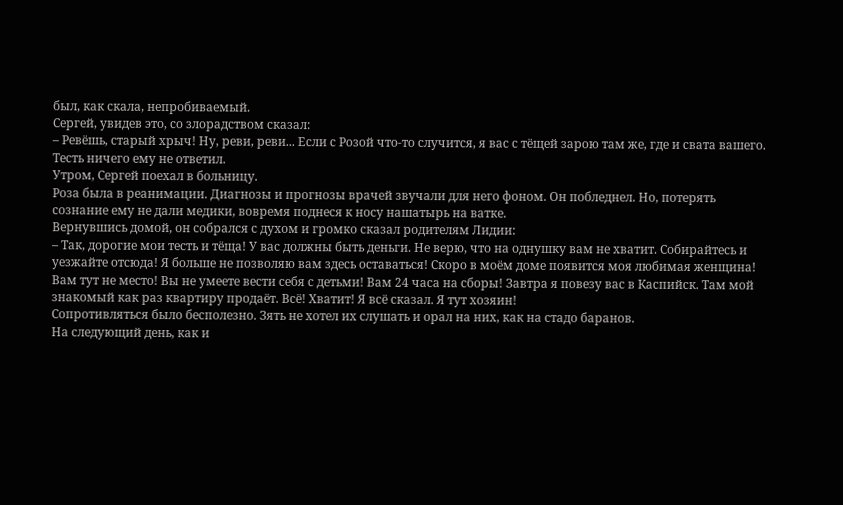был, как скала, непробиваемый.
Сергей, увидев это, со злорадством сказал:
– Ревёшь, старый хрыч! Ну, реви, реви... Если с Розой что-то случится, я вас с тёщей зарою там же, где и свата вашего.
Тесть ничего ему не ответил.
Утром, Сергей поехал в больницу.
Роза была в реанимации. Диагнозы и прогнозы врачей звучали для него фоном. Он побледнел. Но, потерять сознание ему не дали медики, вовремя поднеся к носу нашатырь на ватке.
Вернувшись домой, он собрался с духом и громко сказал родителям Лидии:
– Так, дорогие мои тесть и тёща! У вас должны быть деньги. Не верю, что на однушку вам не хватит. Собирайтесь и уезжайте отсюда! Я больше не позволяю вам здесь оставаться! Скоро в моём доме появится моя любимая женщина! Вам тут не место! Вы не умеете вести себя с детьми! Вам 24 часа на сборы! Завтра я повезу вас в Каспийск. Там мой знакомый как раз квартиру продаёт. Всё! Хватит! Я всё сказал. Я тут хозяин!
Сопротивляться было бесполезно. Зять не хотел их слушать и орал на них, как на стадо баранов.
На следующий день, как и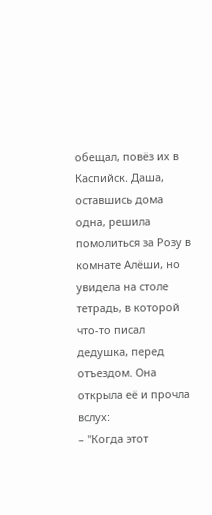обещал, повёз их в Каспийск. Даша, оставшись дома одна, решила помолиться за Розу в комнате Алёши, но увидела на столе тетрадь, в которой что-то писал дедушка, перед отъездом. Она открыла её и прочла вслух:
– "Когда этот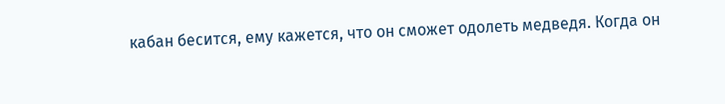кабан бесится, ему кажется, что он сможет одолеть медведя. Когда он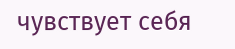чувствует себя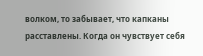волком, то забывает, что капканы расставлены. Когда он чувствует себя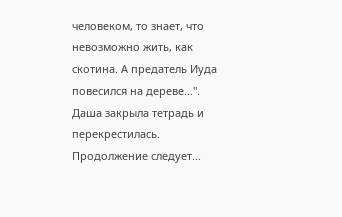человеком, то знает, что невозможно жить, как скотина. А предатель Иуда повесился на дереве...".
Даша закрыла тетрадь и перекрестилась.
Продолжение следует...